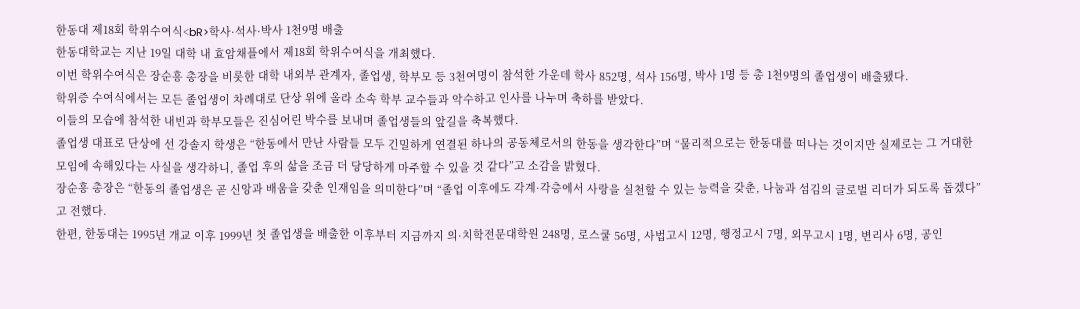한동대 제18회 학위수여식<bR>학사·석사·박사 1천9명 배출
한동대학교는 지난 19일 대학 내 효암채플에서 제18회 학위수여식을 개최했다.
이번 학위수여식은 장순흥 총장을 비롯한 대학 내외부 관계자, 졸업생, 학부모 등 3천여명이 참석한 가운데 학사 852명, 석사 156명, 박사 1명 등 총 1천9명의 졸업생이 배출됐다.
학위증 수여식에서는 모든 졸업생이 차례대로 단상 위에 올라 소속 학부 교수들과 악수하고 인사를 나누며 축하를 받았다.
이들의 모습에 참석한 내빈과 학부모들은 진심어린 박수를 보내며 졸업생들의 앞길을 축복했다.
졸업생 대표로 단상에 선 강솔지 학생은 “한동에서 만난 사람들 모두 긴밀하게 연결된 하나의 공동체로서의 한동을 생각한다”며 “물리적으로는 한동대를 떠나는 것이지만 실제로는 그 거대한 모임에 속해있다는 사실을 생각하니, 졸업 후의 삶을 조금 더 당당하게 마주할 수 있을 것 같다”고 소감을 밝혔다.
장순흥 총장은 “한동의 졸업생은 곧 신앙과 배움을 갖춘 인재임을 의미한다”며 “졸업 이후에도 각계·각층에서 사랑을 실천할 수 있는 능력을 갖춘, 나눔과 섬김의 글로벌 리더가 되도록 돕겠다”고 전했다.
한편, 한동대는 1995년 개교 이후 1999년 첫 졸업생을 배출한 이후부터 지금까지 의·치학전문대학원 248명, 로스쿨 56명, 사법고시 12명, 행정고시 7명, 외무고시 1명, 변리사 6명, 공인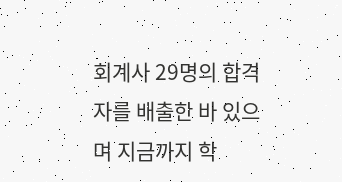회계사 29명의 합격자를 배출한 바 있으며 지금까지 학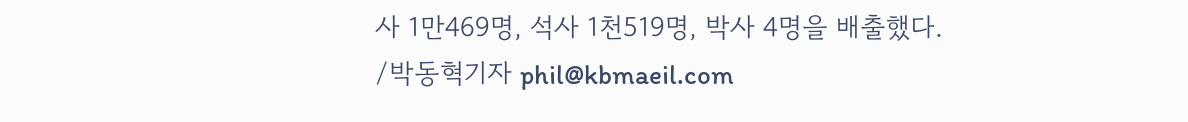사 1만469명, 석사 1천519명, 박사 4명을 배출했다.
/박동혁기자 phil@kbmaeil.com